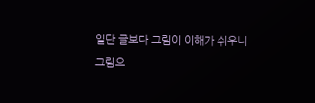일단 글보다 그림이 이해가 쉬우니
그림으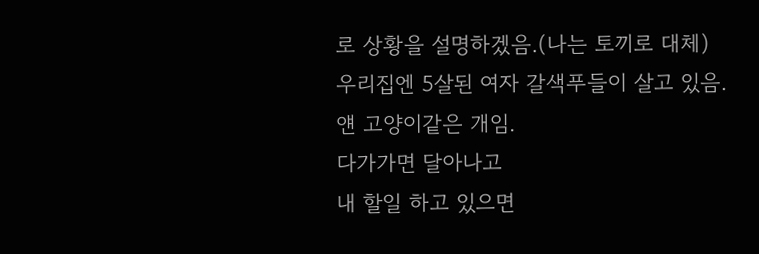로 상황을 설명하겠음.(나는 토끼로 대체)
우리집엔 5살된 여자 갈색푸들이 살고 있음.
얜 고양이같은 개임.
다가가면 달아나고
내 할일 하고 있으면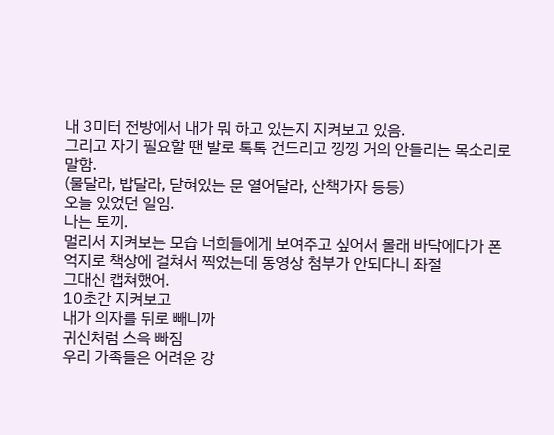내 3미터 전방에서 내가 뭐 하고 있는지 지켜보고 있음.
그리고 자기 필요할 땐 발로 톡톡 건드리고 낑낑 거의 안들리는 목소리로 말함.
(물달라, 밥달라, 닫혀있는 문 열어달라, 산책가자 등등)
오늘 있었던 일임.
나는 토끼.
멀리서 지켜보는 모습 너희들에게 보여주고 싶어서 몰래 바닥에다가 폰 억지로 책상에 걸쳐서 찍었는데 동영상 첨부가 안되다니 좌절
그대신 캡쳐했어.
10초간 지켜보고
내가 의자를 뒤로 빼니까
귀신처럼 스윽 빠짐
우리 가족들은 어려운 강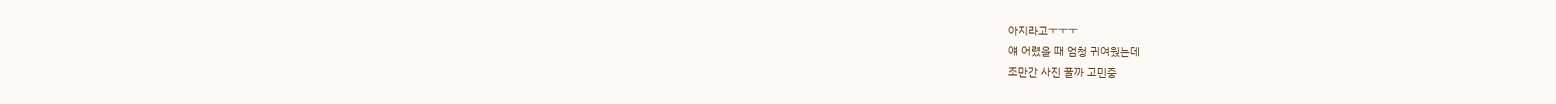아지라고ㅜㅜㅜ
얘 어렸을 때 엄청 귀여웠는데
조만간 사진 풀까 고민중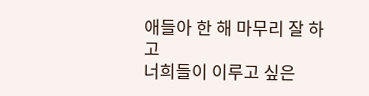애들아 한 해 마무리 잘 하고
너희들이 이루고 싶은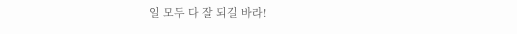일 모두 다 잘 되길 바라!